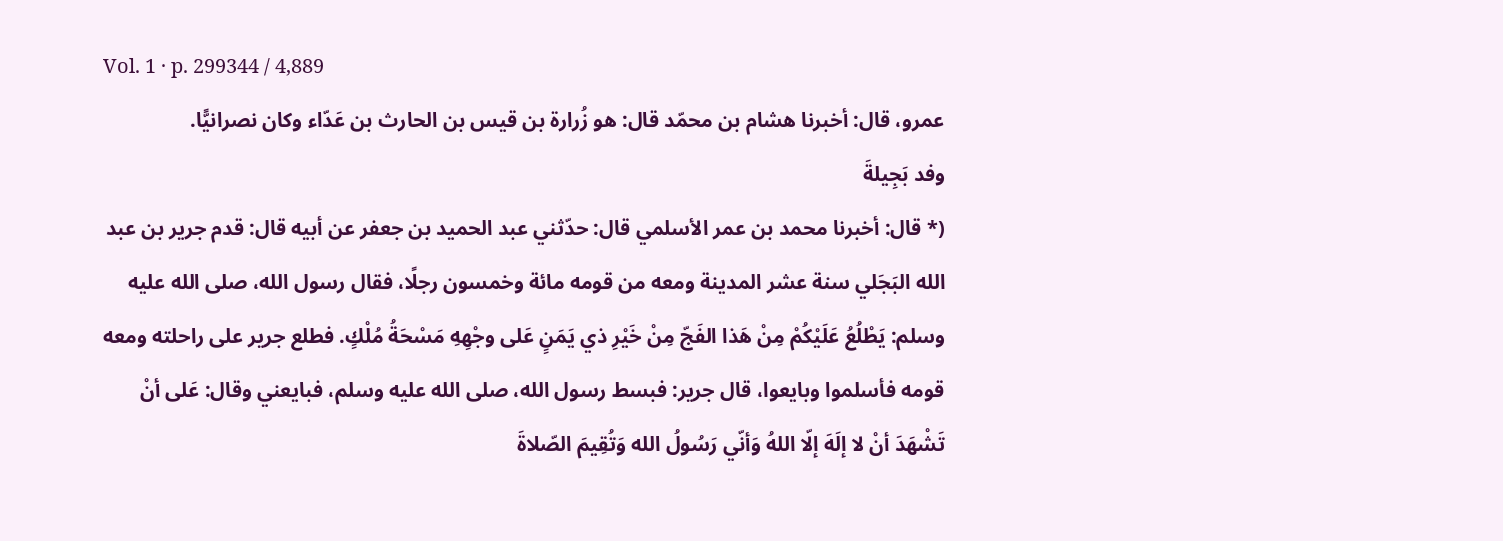Vol. 1 · p. 299344 / 4,889
عمرو، قال: أخبرنا هشام بن محمّد قال: هو زُرارة بن قيس بن الحارث بن عَدّاء وكان نصرانيًّا.
وفد بَجِيلةَ
(* قال: أخبرنا محمد بن عمر الأسلمي قال: حدّثني عبد الحميد بن جعفر عن أبيه قال: قدم جرير بن عبد الله البَجَلي سنة عشر المدينة ومعه من قومه مائة وخمسون رجلًا، فقال رسول الله، صلى الله عليه وسلم: يَطْلُعُ عَلَيْكُمْ مِنْ هَذا الفَجّ مِنْ خَيْرِ ذي يَمَنٍ عَلى وجْهِهِ مَسْحَةُ مُلْكٍ. فطلع جرير على راحلته ومعه قومه فأسلموا وبايعوا، قال جرير: فبسط رسول الله، صلى الله عليه وسلم، فبايعني وقال: عَلى أنْ تَشْهَدَ أنْ لا إلَهَ إلّا اللهُ وَأنّي رَسُولُ الله وَتُقِيمَ الصّلاةَ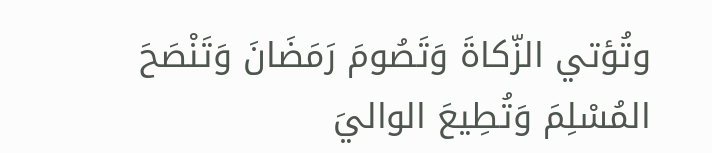وتُؤتي الزّكاةَ وَتَصُومَ رَمَضَانَ وَتَنْصَحَ المُسْلِمَ وَتُطِيعَ الواليَ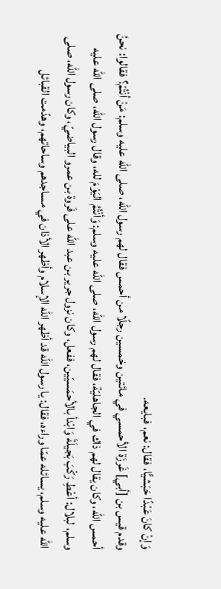وَإنْ كانَ عَبْدًا حَبَشيًّا، فقال: نعم، فبايعه.
وقدم قيس بن [أبي] غَرزَة الأحمسي في مائتين وخمسين رجلًا من أحمس فقال لهم رسول الله، صلى الله عليه وسلم: مَنْ أنْتُمْ؟ فقالوا: نحنُ أحمس الله، وكان يقال لهم ذاك في الجاهليّة، فقال لهم رسول الله، صلى الله عليه وسلم: وَأنْتُمُ اليَوْمَ لله، وقال رسول الله، صلى الله عليه وسلم، لبلال: أعْطِ رَكْبَ بَجيلَةَ وَابْدأ بالأحمَسيّين، ففعل، وكان نزول جرير بن عبد الله على فَروة بن عمرو البياضيّ، وكان رسول الله، صلى الله عليه وسلم، يسائله عمّا وراءه، فقال: يا رسول الله قد أظهر الله الإسلام وأظهر الأذان في مساجدهم وساحاتهم، وهدّمت القبائل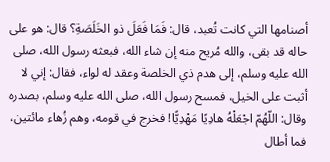أصنامها التي كانت تُعبد، قال: فَمَا فَعَلَ ذو الخَلَصَةِ؟ قال: هو على حاله قد بقى، والله مُريح منه إن شاء الله، فبعثه رسول الله، صلى الله عليه وسلم، إلى هدم ذي الخلصة وعقد له لواء، فقال: إني لا أثبت على الخيل، فمسح رسول الله، صلى الله عليه وسلم، بصدره وقال: اللّهُمّ اجْعَلْهُ هادِيًا مَهْدِيًّا! فخرج في قومه، وهم زُهاء مائتين، فما أطال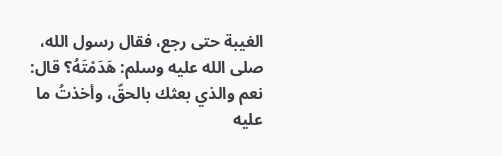الغيبة حتى رجع، فقال رسول الله، صلى الله عليه وسلم: هَدَمْتَهُ؟ قال: نعم والذي بعثك بالحقّ، وأخذتُ ما عليه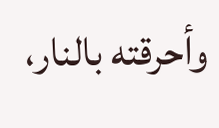وأحرقته بالنار،